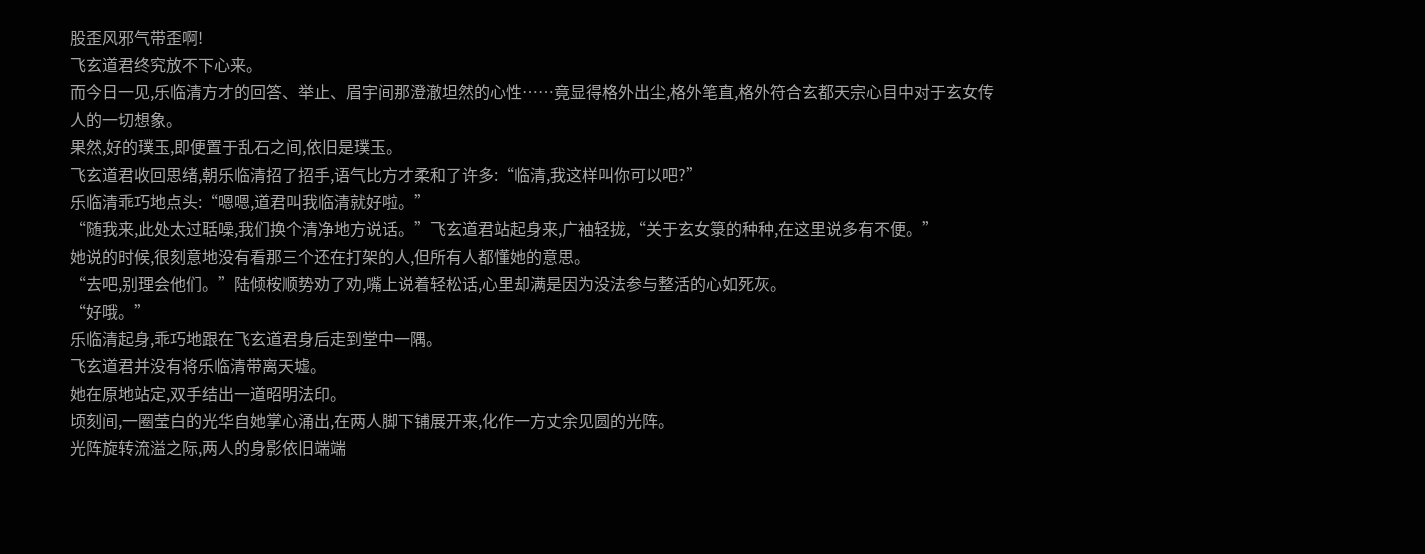股歪风邪气带歪啊!
飞玄道君终究放不下心来。
而今日一见,乐临清方才的回答、举止、眉宇间那澄澈坦然的心性……竟显得格外出尘,格外笔直,格外符合玄都天宗心目中对于玄女传人的一切想象。
果然,好的璞玉,即便置于乱石之间,依旧是璞玉。
飞玄道君收回思绪,朝乐临清招了招手,语气比方才柔和了许多:“临清,我这样叫你可以吧?”
乐临清乖巧地点头:“嗯嗯,道君叫我临清就好啦。”
“随我来,此处太过聒噪,我们换个清净地方说话。”飞玄道君站起身来,广袖轻拢,“关于玄女箓的种种,在这里说多有不便。”
她说的时候,很刻意地没有看那三个还在打架的人,但所有人都懂她的意思。
“去吧,别理会他们。”陆倾桉顺势劝了劝,嘴上说着轻松话,心里却满是因为没法参与整活的心如死灰。
“好哦。”
乐临清起身,乖巧地跟在飞玄道君身后走到堂中一隅。
飞玄道君并没有将乐临清带离天墟。
她在原地站定,双手结出一道昭明法印。
顷刻间,一圈莹白的光华自她掌心涌出,在两人脚下铺展开来,化作一方丈余见圆的光阵。
光阵旋转流溢之际,两人的身影依旧端端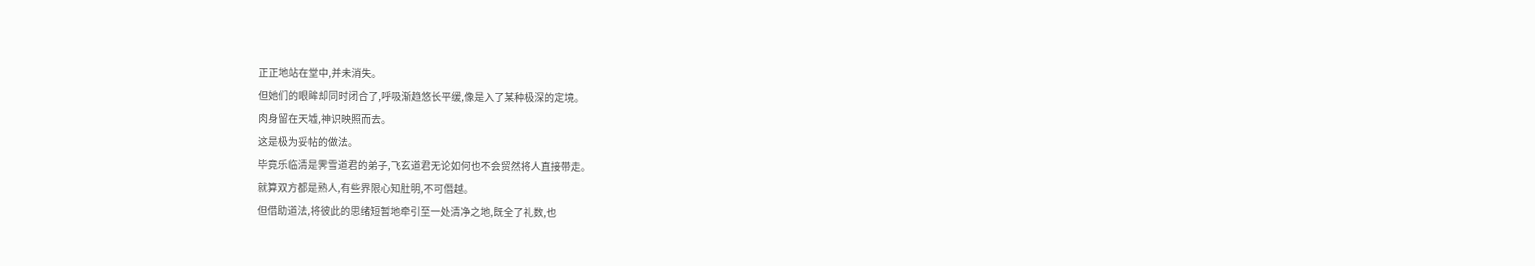正正地站在堂中,并未消失。
但她们的眼眸却同时闭合了,呼吸渐趋悠长平缓,像是入了某种极深的定境。
肉身留在天墟,神识映照而去。
这是极为妥帖的做法。
毕竟乐临清是霁雪道君的弟子,飞玄道君无论如何也不会贸然将人直接带走。
就算双方都是熟人,有些界限心知肚明,不可僭越。
但借助道法,将彼此的思绪短暂地牵引至一处清净之地,既全了礼数,也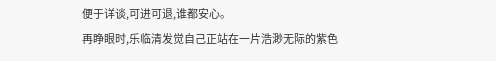便于详谈,可进可退,谁都安心。
再睁眼时,乐临清发觉自己正站在一片浩渺无际的紫色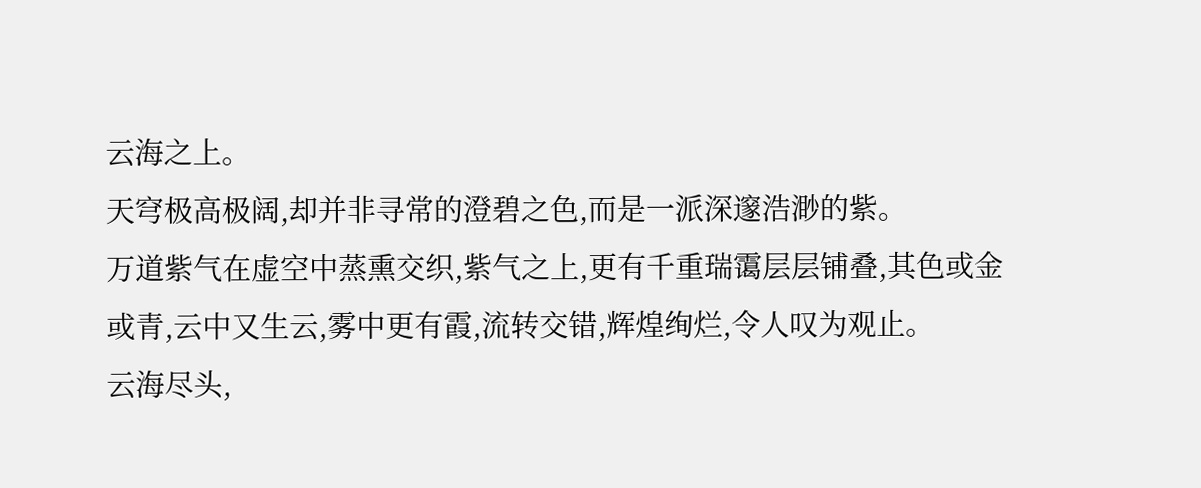云海之上。
天穹极高极阔,却并非寻常的澄碧之色,而是一派深邃浩渺的紫。
万道紫气在虚空中蒸熏交织,紫气之上,更有千重瑞霭层层铺叠,其色或金或青,云中又生云,雾中更有霞,流转交错,辉煌绚烂,令人叹为观止。
云海尽头,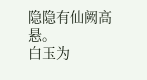隐隐有仙阙高悬。
白玉为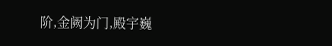阶,金阙为门,殿宇巍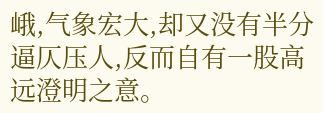峨,气象宏大,却又没有半分逼仄压人,反而自有一股高远澄明之意。